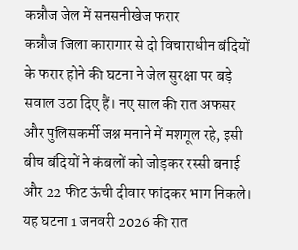कन्नौज जेल में सनसनीखेज फरार
कन्नौज जिला कारागार से दो विचाराधीन बंदियों के फरार होने की घटना ने जेल सुरक्षा पर बड़े सवाल उठा दिए हैं। नए साल की रात अफसर और पुलिसकर्मी जश्न मनाने में मशगूल रहे, इसी बीच बंदियों ने कंबलों को जोड़कर रस्सी बनाई और 22 फीट ऊंची दीवार फांदकर भाग निकले।
यह घटना 1 जनवरी 2026 की रात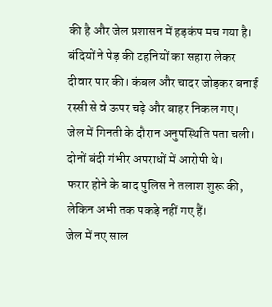की है और जेल प्रशासन में हड़कंप मच गया है।
बंदियों ने पेड़ की टहनियों का सहारा लेकर दीवार पार की। कंबल और चादर जोड़कर बनाई
रस्सी से वे ऊपर चढ़े और बाहर निकल गए।
जेल में गिनती के दौरान अनुपस्थिति पता चली। दोनों बंदी गंभीर अपराधों में आरोपी थे।
फरार होने के बाद पुलिस ने तलाश शुरू की, लेकिन अभी तक पकड़े नहीं गए हैं।
जेल में नए साल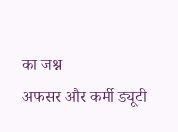का जश्न
अफसर और कर्मी ड्यूटी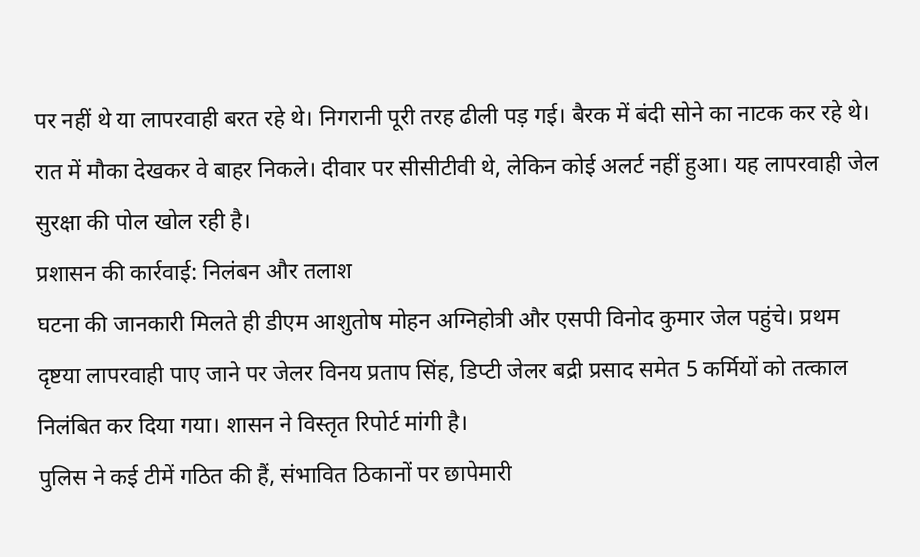पर नहीं थे या लापरवाही बरत रहे थे। निगरानी पूरी तरह ढीली पड़ गई। बैरक में बंदी सोने का नाटक कर रहे थे। रात में मौका देखकर वे बाहर निकले। दीवार पर सीसीटीवी थे, लेकिन कोई अलर्ट नहीं हुआ। यह लापरवाही जेल सुरक्षा की पोल खोल रही है।
प्रशासन की कार्रवाई: निलंबन और तलाश
घटना की जानकारी मिलते ही डीएम आशुतोष मोहन अग्निहोत्री और एसपी विनोद कुमार जेल पहुंचे। प्रथम दृष्टया लापरवाही पाए जाने पर जेलर विनय प्रताप सिंह, डिप्टी जेलर बद्री प्रसाद समेत 5 कर्मियों को तत्काल निलंबित कर दिया गया। शासन ने विस्तृत रिपोर्ट मांगी है।
पुलिस ने कई टीमें गठित की हैं, संभावित ठिकानों पर छापेमारी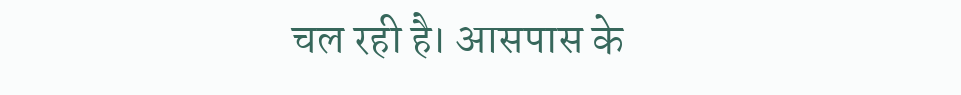चल रही है। आसपास के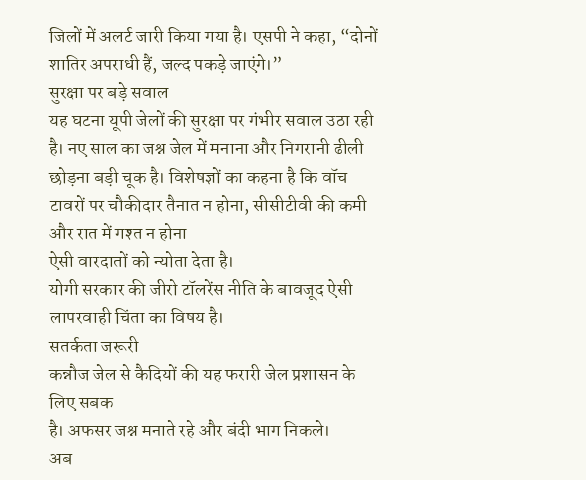जिलों में अलर्ट जारी किया गया है। एसपी ने कहा, “दोनों शातिर अपराधी हैं, जल्द पकड़े जाएंगे।”
सुरक्षा पर बड़े सवाल
यह घटना यूपी जेलों की सुरक्षा पर गंभीर सवाल उठा रही है। नए साल का जश्न जेल में मनाना और निगरानी ढीली छोड़ना बड़ी चूक है। विशेषज्ञों का कहना है कि वॉच टावरों पर चौकीदार तैनात न होना, सीसीटीवी की कमी और रात में गश्त न होना
ऐसी वारदातों को न्योता देता है।
योगी सरकार की जीरो टॉलरेंस नीति के बावजूद ऐसी लापरवाही चिंता का विषय है।
सतर्कता जरूरी
कन्नौज जेल से कैदियों की यह फरारी जेल प्रशासन के लिए सबक
है। अफसर जश्न मनाते रहे और बंदी भाग निकले।
अब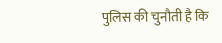पुलिस की चुनौती है कि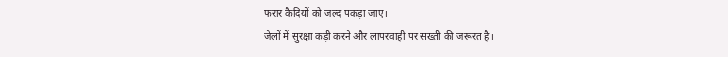फरार कैदियों को जल्द पकड़ा जाए।
जेलों में सुरक्षा कड़ी करने और लापरवाही पर सख्ती की जरूरत है।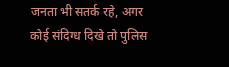जनता भी सतर्क रहे, अगर कोई संदिग्ध दिखे तो पुलिस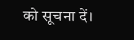को सूचना दें।